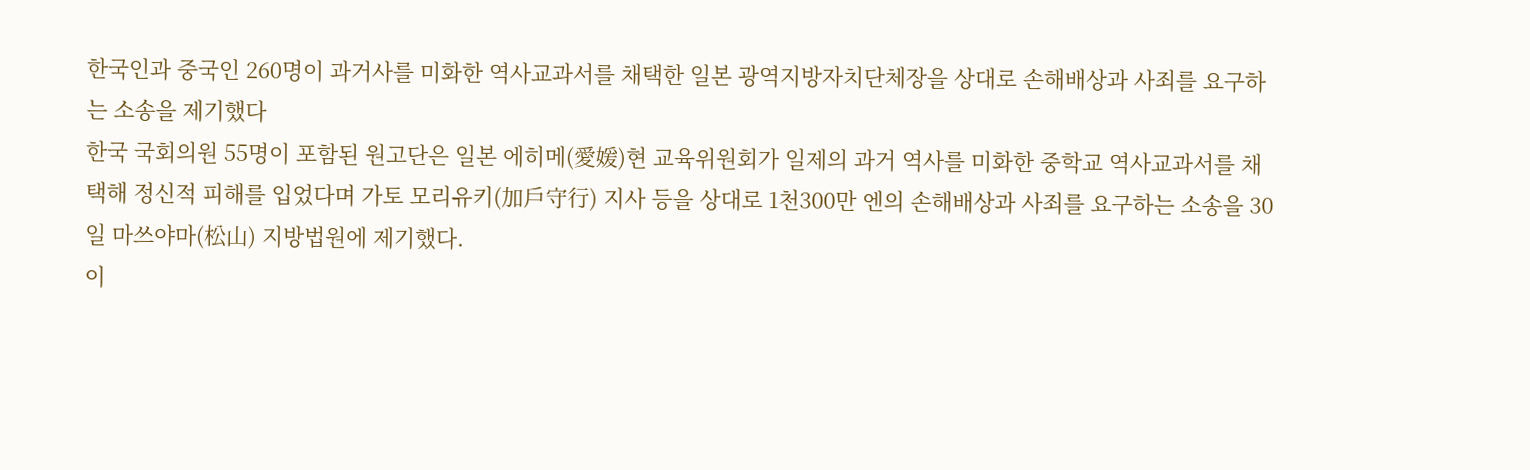한국인과 중국인 260명이 과거사를 미화한 역사교과서를 채택한 일본 광역지방자치단체장을 상대로 손해배상과 사죄를 요구하는 소송을 제기했다
한국 국회의원 55명이 포함된 원고단은 일본 에히메(愛媛)현 교육위원회가 일제의 과거 역사를 미화한 중학교 역사교과서를 채택해 정신적 피해를 입었다며 가토 모리유키(加戶守行) 지사 등을 상대로 1천300만 엔의 손해배상과 사죄를 요구하는 소송을 30일 마쓰야마(松山) 지방법원에 제기했다.
이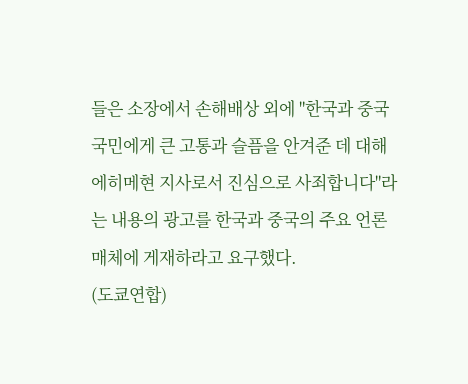들은 소장에서 손해배상 외에 "한국과 중국 국민에게 큰 고통과 슬픔을 안겨준 데 대해 에히메현 지사로서 진심으로 사죄합니다"라는 내용의 광고를 한국과 중국의 주요 언론매체에 게재하라고 요구했다.
(도쿄연합)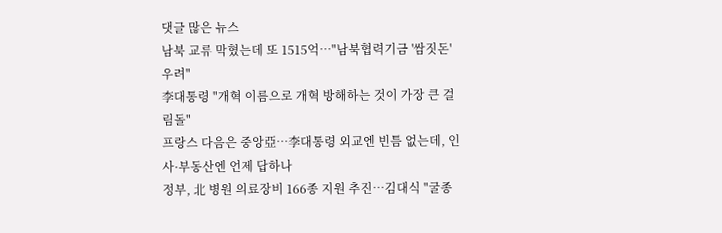댓글 많은 뉴스
남북 교류 막혔는데 또 1515억…"남북협력기금 '쌈짓돈' 우려"
李대통령 "개혁 이름으로 개혁 방해하는 것이 가장 큰 걸림돌"
프랑스 다음은 중앙亞…李대통령 외교엔 빈틈 없는데, 인사·부동산엔 언제 답하나
정부, 北 병원 의료장비 166종 지원 추진…김대식 "굴종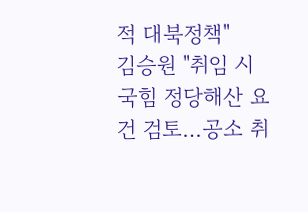적 대북정책"
김승원 "취임 시 국힘 정당해산 요건 검토…공소 취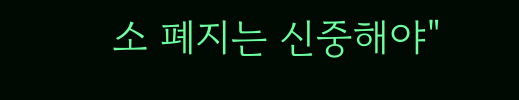소 폐지는 신중해야"